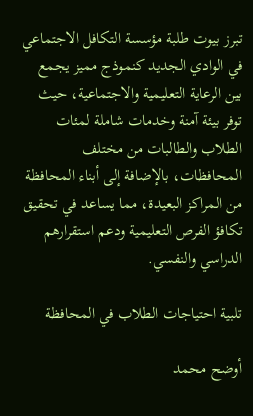تبرز بيوت طلبة مؤسسة التكافل الاجتماعي في الوادي الجديد كنموذج مميز يجمع بين الرعاية التعليمية والاجتماعية، حيث توفر بيئة آمنة وخدمات شاملة لمئات الطلاب والطالبات من مختلف المحافظات، بالإضافة إلى أبناء المحافظة من المراكز البعيدة، مما يساعد في تحقيق تكافؤ الفرص التعليمية ودعم استقرارهم الدراسي والنفسي.

تلبية احتياجات الطلاب في المحافظة

أوضح محمد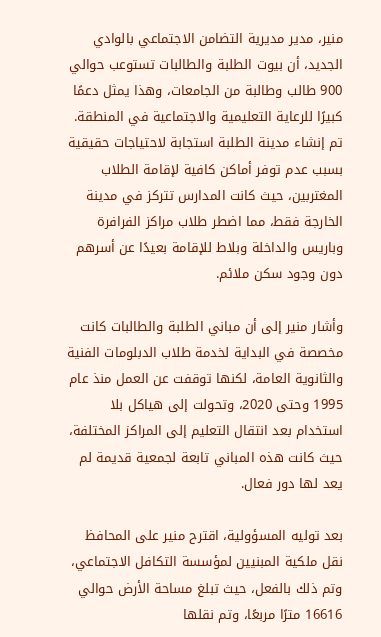منير، مدير مديرية التضامن الاجتماعي بالوادي الجديد، أن بيوت الطلبة والطالبات تستوعب حوالي 900 طالب وطالبة من الجامعات، وهذا يمثل دعمًا كبيرًا للرعاية التعليمية والاجتماعية في المنطقة. تم إنشاء مدينة الطلبة استجابة لاحتياجات حقيقية بسبب عدم توفر أماكن كافية لإقامة الطلاب المغتربين، حيث كانت المدارس تتركز في مدينة الخارجة فقط، مما اضطر طلاب مراكز الفرافرة وباريس والداخلة وبلاط للإقامة بعيدًا عن أسرهم دون وجود سكن ملائم.

وأشار منير إلى أن مباني الطلبة والطالبات كانت مخصصة في البداية لخدمة طلاب الدبلومات الفنية والثانوية العامة، لكنها توقفت عن العمل منذ عام 1995 وحتى 2020، وتحولت إلى هياكل بلا استخدام بعد انتقال التعليم إلى المراكز المختلفة، حيث كانت هذه المباني تابعة لجمعية قديمة لم يعد لها دور فعال.

بعد توليه المسؤولية، اقترح منير على المحافظ نقل ملكية المبنيين لمؤسسة التكافل الاجتماعي، وتم ذلك بالفعل، حيث تبلغ مساحة الأرض حوالي 16616 مترًا مربعًا، وتم نقلها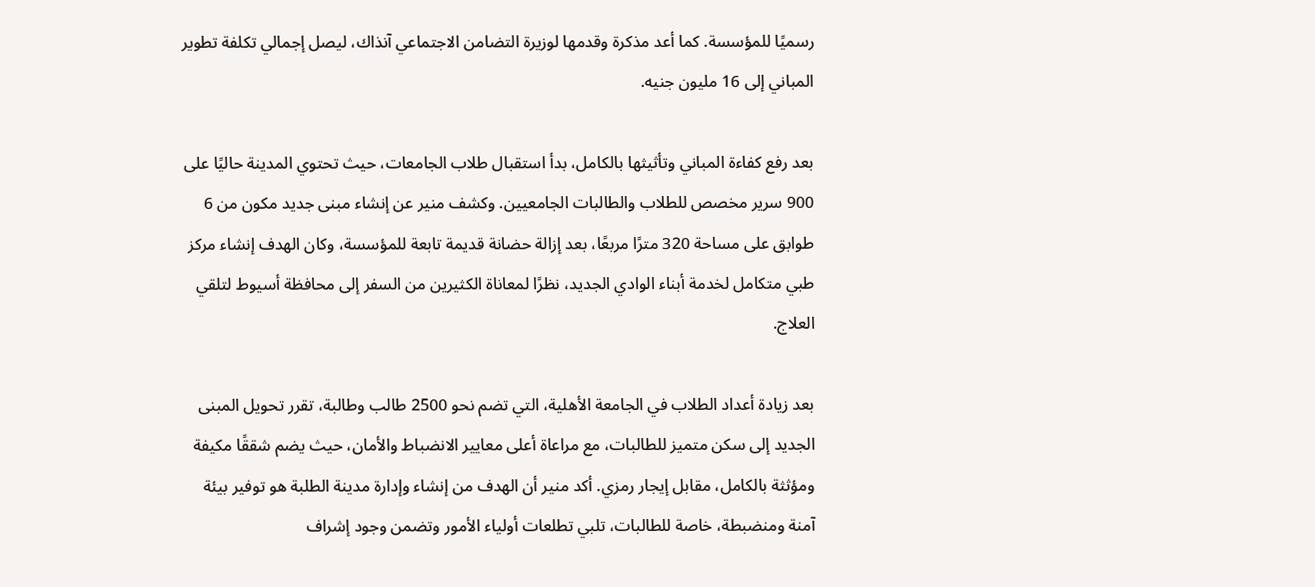رسميًا للمؤسسة. كما أعد مذكرة وقدمها لوزيرة التضامن الاجتماعي آنذاك، ليصل إجمالي تكلفة تطوير المباني إلى 16 مليون جنيه.

بعد رفع كفاءة المباني وتأثيثها بالكامل، بدأ استقبال طلاب الجامعات، حيث تحتوي المدينة حاليًا على 900 سرير مخصص للطلاب والطالبات الجامعيين. وكشف منير عن إنشاء مبنى جديد مكون من 6 طوابق على مساحة 320 مترًا مربعًا، بعد إزالة حضانة قديمة تابعة للمؤسسة، وكان الهدف إنشاء مركز طبي متكامل لخدمة أبناء الوادي الجديد، نظرًا لمعاناة الكثيرين من السفر إلى محافظة أسيوط لتلقي العلاج.

بعد زيادة أعداد الطلاب في الجامعة الأهلية، التي تضم نحو 2500 طالب وطالبة، تقرر تحويل المبنى الجديد إلى سكن متميز للطالبات، مع مراعاة أعلى معايير الانضباط والأمان، حيث يضم شققًا مكيفة ومؤثثة بالكامل، مقابل إيجار رمزي. أكد منير أن الهدف من إنشاء وإدارة مدينة الطلبة هو توفير بيئة آمنة ومنضبطة، خاصة للطالبات، تلبي تطلعات أولياء الأمور وتضمن وجود إشراف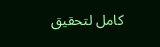كامل لتحقيق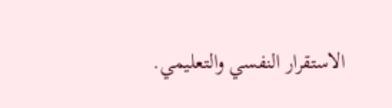الاستقرار النفسي والتعليمي.